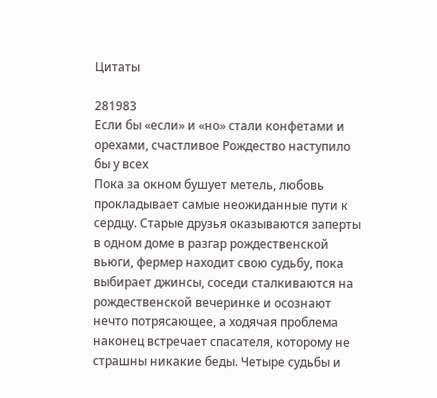Цитаты

281983
Если бы «если» и «но» стали конфетами и орехами, счастливое Рождество наступило бы у всех
Пока за окном бушует метель, любовь прокладывает самые неожиданные пути к сердцу. Старые друзья оказываются заперты в одном доме в разгар рождественской вьюги, фермер находит свою судьбу, пока выбирает джинсы, соседи сталкиваются на рождественской вечеринке и осознают нечто потрясающее, а ходячая проблема наконец встречает спасателя, которому не страшны никакие беды. Четыре судьбы и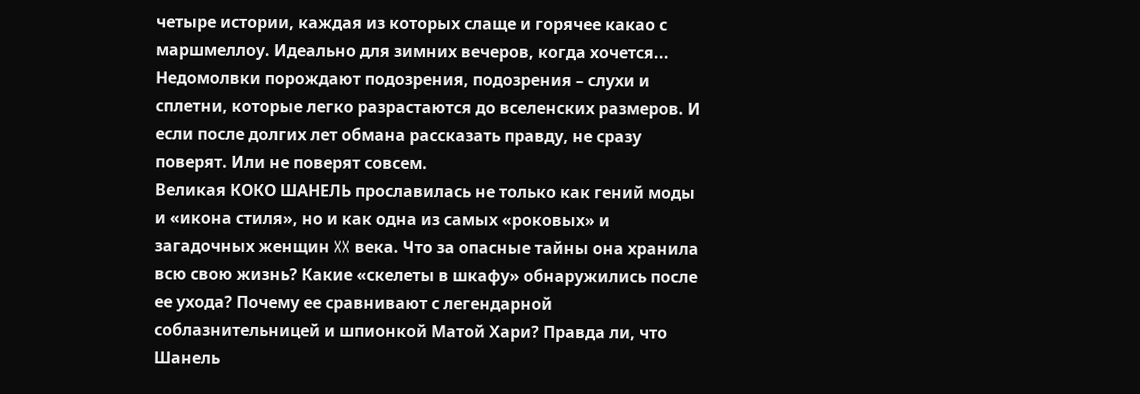четыре истории, каждая из которых слаще и горячее какао с маршмеллоу. Идеально для зимних вечеров, когда хочется...
Недомолвки порождают подозрения, подозрения – слухи и сплетни, которые легко разрастаются до вселенских размеров. И если после долгих лет обмана рассказать правду, не сразу поверят. Или не поверят совсем.
Великая КОКО ШАНЕЛЬ прославилась не только как гений моды и «икона стиля», но и как одна из самых «роковых» и загадочных женщин XX века. Что за опасные тайны она хранила всю свою жизнь? Какие «скелеты в шкафу» обнаружились после ее ухода? Почему ее сравнивают с легендарной соблазнительницей и шпионкой Матой Хари? Правда ли, что Шанель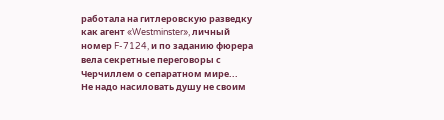работала на гитлеровскую разведку как агент «Westminster», личный номер F-7124, и по заданию фюрера вела секретные переговоры с Черчиллем о сепаратном мире...
Не надо насиловать душу не своим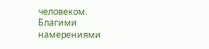человеком.
Благими намерениями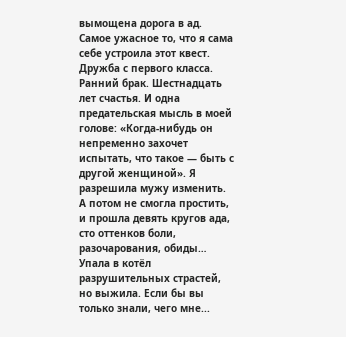вымощена дорога в ад. Самое ужасное то, что я сама себе устроила этот квест. Дружба с первого класса. Ранний брак. Шестнадцать лет счастья. И одна предательская мысль в моей голове: «Когда-нибудь он непременно захочет испытать, что такое — быть с другой женщиной». Я разрешила мужу изменить. А потом не смогла простить, и прошла девять кругов ада, сто оттенков боли, разочарования, обиды… Упала в котёл разрушительных страстей, но выжила. Если бы вы только знали, чего мне...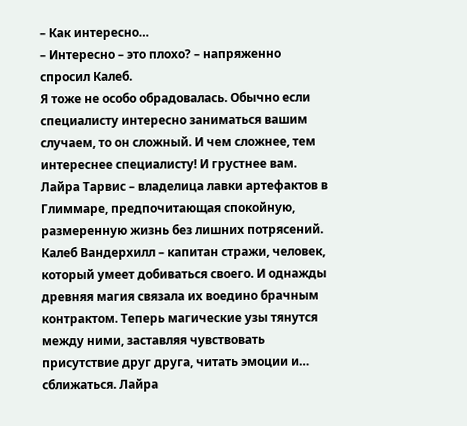– Как интересно…
– Интересно – это плохо? – напряженно спросил Калеб.
Я тоже не особо обрадовалась. Обычно если специалисту интересно заниматься вашим случаем, то он сложный. И чем сложнее, тем интереснее специалисту! И грустнее вам.
Лайра Тарвис – владелица лавки артефактов в Глиммаре, предпочитающая спокойную, размеренную жизнь без лишних потрясений. Калеб Вандерхилл – капитан стражи, человек, который умеет добиваться своего. И однажды древняя магия связала их воедино брачным контрактом. Теперь магические узы тянутся между ними, заставляя чувствовать присутствие друг друга, читать эмоции и… сближаться. Лайра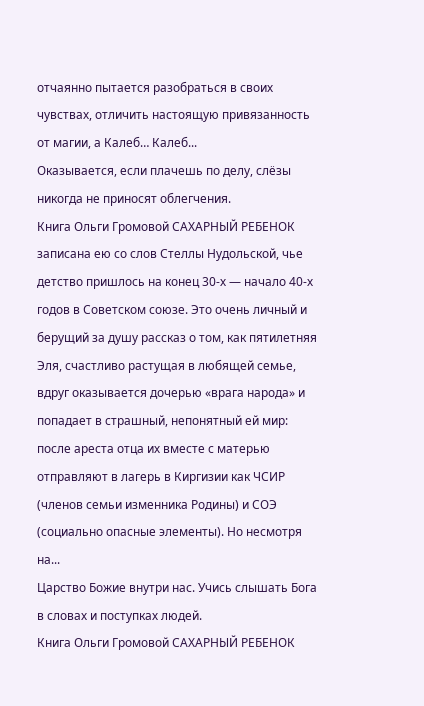отчаянно пытается разобраться в своих чувствах, отличить настоящую привязанность от магии, а Калеб… Калеб...
Оказывается, если плачешь по делу, слёзы никогда не приносят облегчения.
Книга Ольги Громовой САХАРНЫЙ РЕБЕНОК записана ею со слов Стеллы Нудольской, чье детство пришлось на конец 30-х — начало 40-х годов в Советском союзе. Это очень личный и берущий за душу рассказ о том, как пятилетняя Эля, счастливо растущая в любящей семье, вдруг оказывается дочерью «врага народа» и попадает в страшный, непонятный ей мир: после ареста отца их вместе с матерью отправляют в лагерь в Киргизии как ЧСИР (членов семьи изменника Родины) и СОЭ (социально опасные элементы). Но несмотря на...
Царство Божие внутри нас. Учись слышать Бога в словах и поступках людей.
Книга Ольги Громовой САХАРНЫЙ РЕБЕНОК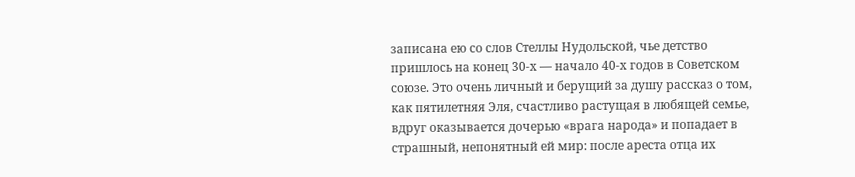записана ею со слов Стеллы Нудольской, чье детство пришлось на конец 30-х — начало 40-х годов в Советском союзе. Это очень личный и берущий за душу рассказ о том, как пятилетняя Эля, счастливо растущая в любящей семье, вдруг оказывается дочерью «врага народа» и попадает в страшный, непонятный ей мир: после ареста отца их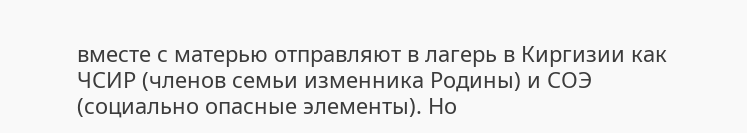вместе с матерью отправляют в лагерь в Киргизии как ЧСИР (членов семьи изменника Родины) и СОЭ (социально опасные элементы). Но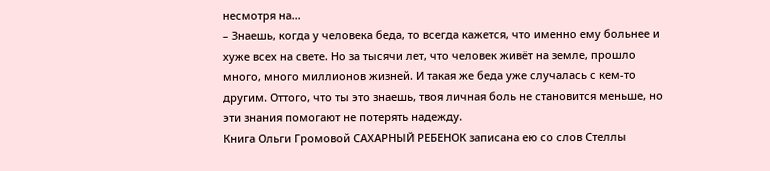несмотря на...
– Знаешь, когда у человека беда, то всегда кажется, что именно ему больнее и хуже всех на свете. Но за тысячи лет, что человек живёт на земле, прошло много, много миллионов жизней. И такая же беда уже случалась с кем-то другим. Оттого, что ты это знаешь, твоя личная боль не становится меньше, но эти знания помогают не потерять надежду.
Книга Ольги Громовой САХАРНЫЙ РЕБЕНОК записана ею со слов Стеллы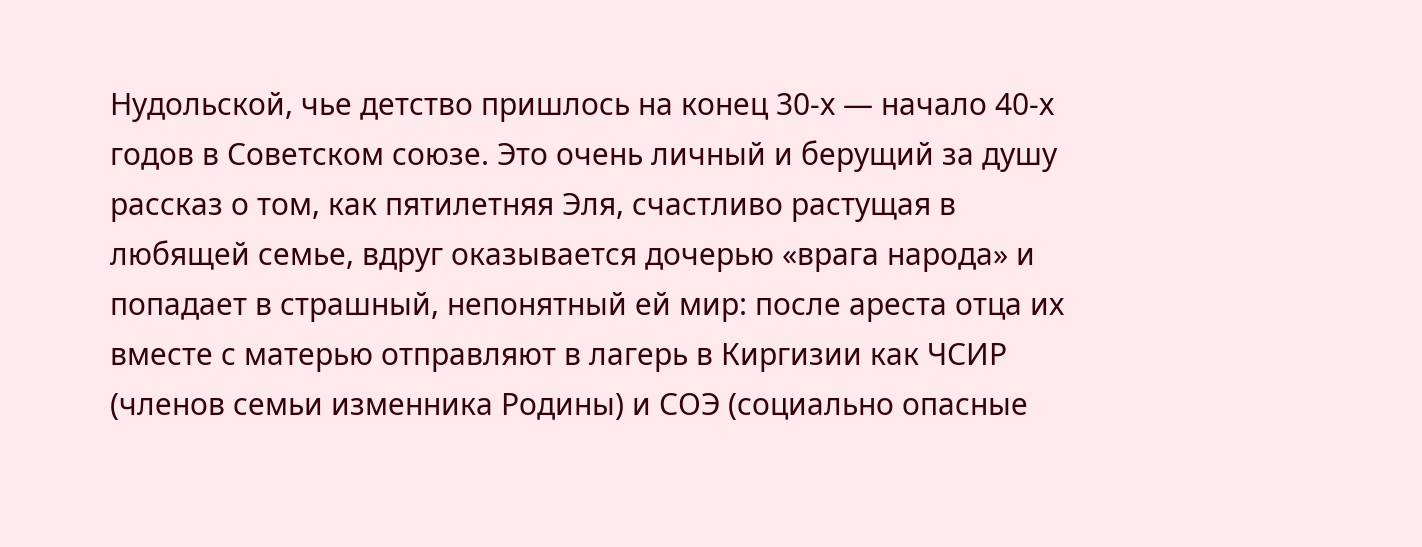Нудольской, чье детство пришлось на конец 30-х — начало 40-х годов в Советском союзе. Это очень личный и берущий за душу рассказ о том, как пятилетняя Эля, счастливо растущая в любящей семье, вдруг оказывается дочерью «врага народа» и попадает в страшный, непонятный ей мир: после ареста отца их вместе с матерью отправляют в лагерь в Киргизии как ЧСИР (членов семьи изменника Родины) и СОЭ (социально опасные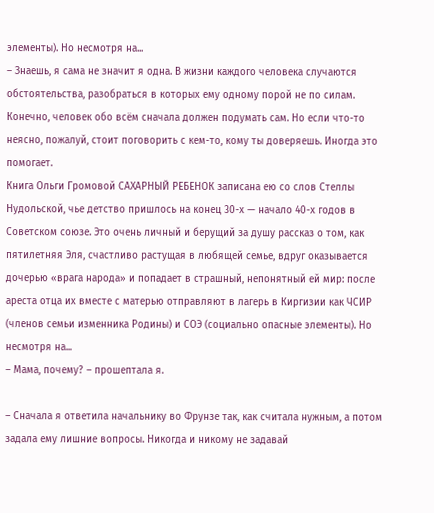элементы). Но несмотря на...
– Знаешь, я сама не значит я одна. В жизни каждого человека случаются обстоятельства, разобраться в которых ему одному порой не по силам. Конечно, человек обо всём сначала должен подумать сам. Но если что-то неясно, пожалуй, стоит поговорить с кем-то, кому ты доверяешь. Иногда это помогает.
Книга Ольги Громовой САХАРНЫЙ РЕБЕНОК записана ею со слов Стеллы Нудольской, чье детство пришлось на конец 30-х — начало 40-х годов в Советском союзе. Это очень личный и берущий за душу рассказ о том, как пятилетняя Эля, счастливо растущая в любящей семье, вдруг оказывается дочерью «врага народа» и попадает в страшный, непонятный ей мир: после ареста отца их вместе с матерью отправляют в лагерь в Киргизии как ЧСИР (членов семьи изменника Родины) и СОЭ (социально опасные элементы). Но несмотря на...
– Мама, почему? – прошептала я.

– Сначала я ответила начальнику во Фрунзе так, как считала нужным, а потом задала ему лишние вопросы. Никогда и никому не задавай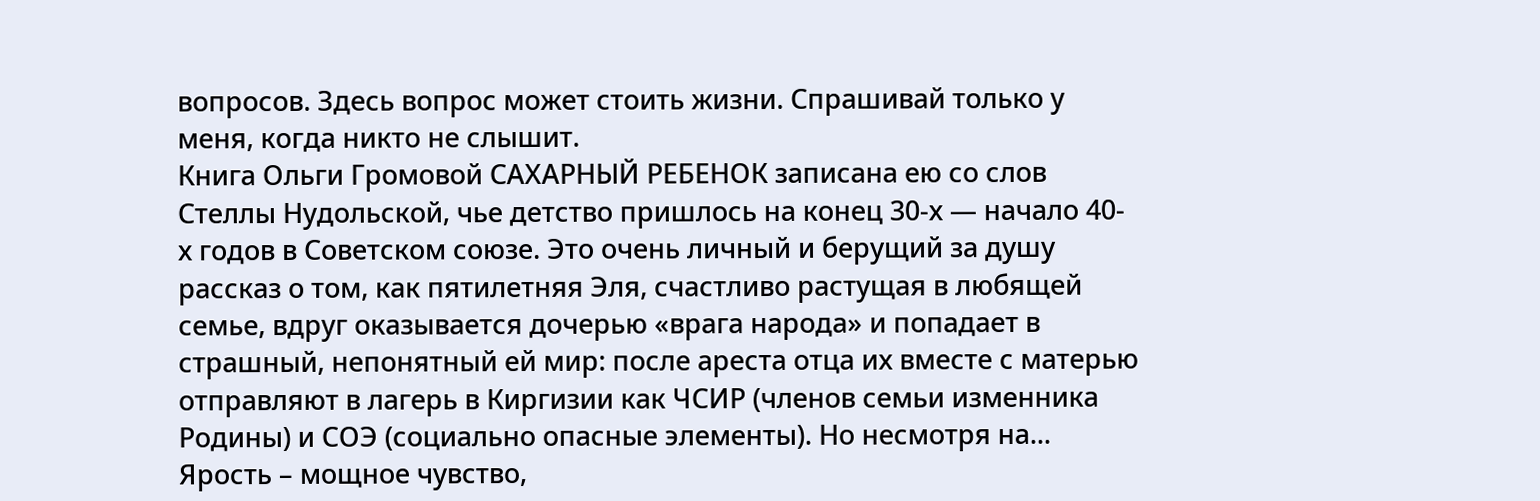вопросов. Здесь вопрос может стоить жизни. Спрашивай только у меня, когда никто не слышит.
Книга Ольги Громовой САХАРНЫЙ РЕБЕНОК записана ею со слов Стеллы Нудольской, чье детство пришлось на конец 30-х — начало 40-х годов в Советском союзе. Это очень личный и берущий за душу рассказ о том, как пятилетняя Эля, счастливо растущая в любящей семье, вдруг оказывается дочерью «врага народа» и попадает в страшный, непонятный ей мир: после ареста отца их вместе с матерью отправляют в лагерь в Киргизии как ЧСИР (членов семьи изменника Родины) и СОЭ (социально опасные элементы). Но несмотря на...
Ярость – мощное чувство,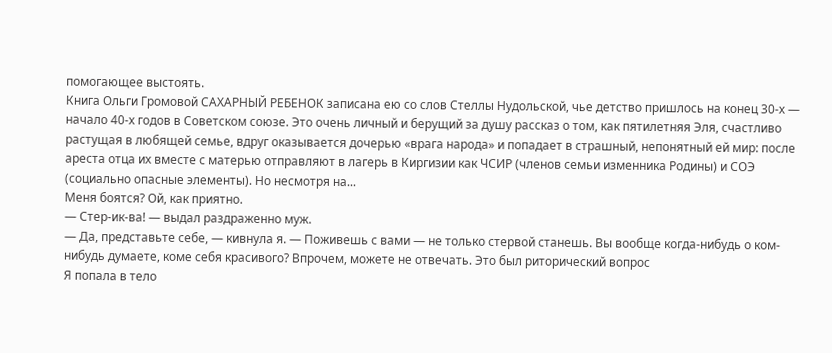помогающее выстоять.
Книга Ольги Громовой САХАРНЫЙ РЕБЕНОК записана ею со слов Стеллы Нудольской, чье детство пришлось на конец 30-х — начало 40-х годов в Советском союзе. Это очень личный и берущий за душу рассказ о том, как пятилетняя Эля, счастливо растущая в любящей семье, вдруг оказывается дочерью «врага народа» и попадает в страшный, непонятный ей мир: после ареста отца их вместе с матерью отправляют в лагерь в Киргизии как ЧСИР (членов семьи изменника Родины) и СОЭ (социально опасные элементы). Но несмотря на...
Меня боятся? Ой, как приятно.
— Стер-ик-ва! — выдал раздраженно муж.
— Да, представьте себе, — кивнула я. — Поживешь с вами — не только стервой станешь. Вы вообще когда-нибудь о ком-нибудь думаете, коме себя красивого? Впрочем, можете не отвечать. Это был риторический вопрос
Я попала в тело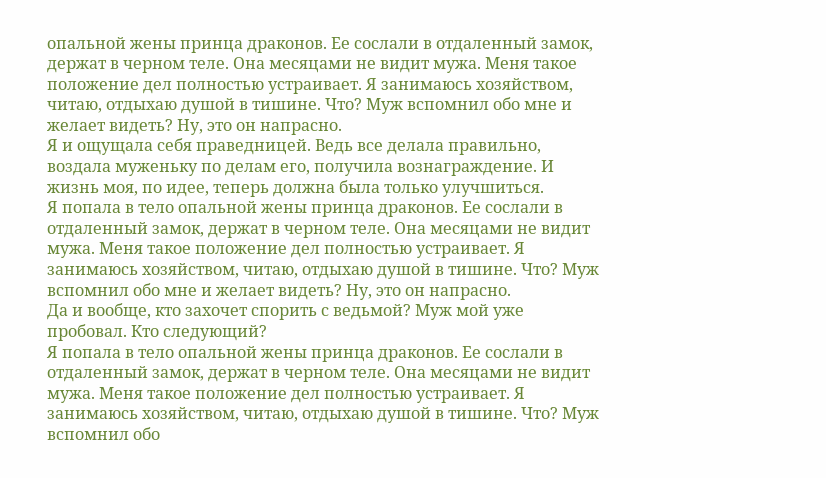опальной жены принца драконов. Ее сослали в отдаленный замок, держат в черном теле. Она месяцами не видит мужа. Меня такое положение дел полностью устраивает. Я занимаюсь хозяйством, читаю, отдыхаю душой в тишине. Что? Муж вспомнил обо мне и желает видеть? Ну, это он напрасно.
Я и ощущала себя праведницей. Ведь все делала правильно, воздала муженьку по делам его, получила вознаграждение. И жизнь моя, по идее, теперь должна была только улучшиться.
Я попала в тело опальной жены принца драконов. Ее сослали в отдаленный замок, держат в черном теле. Она месяцами не видит мужа. Меня такое положение дел полностью устраивает. Я занимаюсь хозяйством, читаю, отдыхаю душой в тишине. Что? Муж вспомнил обо мне и желает видеть? Ну, это он напрасно.
Да и вообще, кто захочет спорить с ведьмой? Муж мой уже пробовал. Кто следующий?
Я попала в тело опальной жены принца драконов. Ее сослали в отдаленный замок, держат в черном теле. Она месяцами не видит мужа. Меня такое положение дел полностью устраивает. Я занимаюсь хозяйством, читаю, отдыхаю душой в тишине. Что? Муж вспомнил обо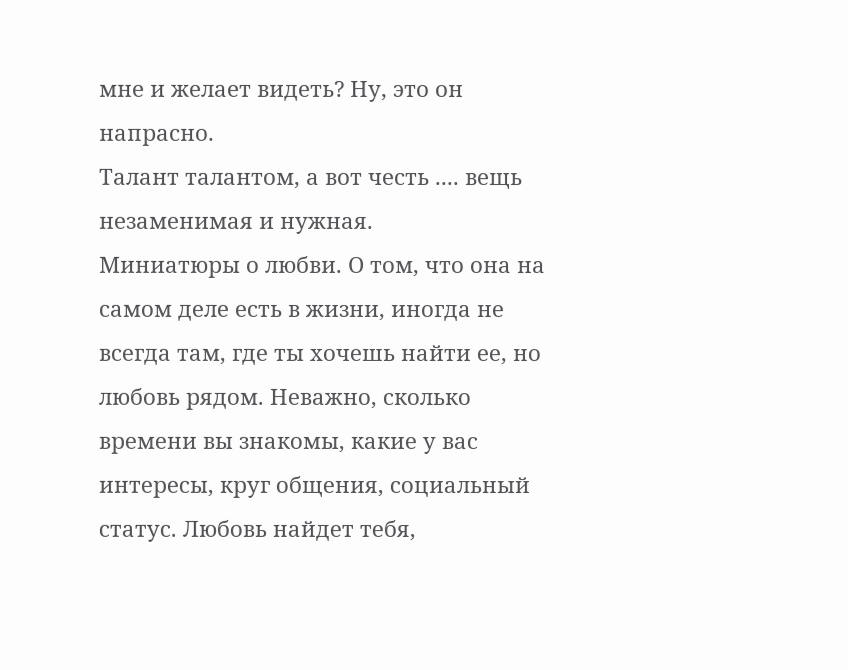мне и желает видеть? Ну, это он напрасно.
Талант талантом, а вот честь .... вещь незаменимая и нужная.
Миниатюры о любви. О том, что она на самом деле есть в жизни, иногда не всегда там, где ты хочешь найти ее, но любовь рядом. Неважно, сколько времени вы знакомы, какие у вас интересы, круг общения, социальный статус. Любовь найдет тебя,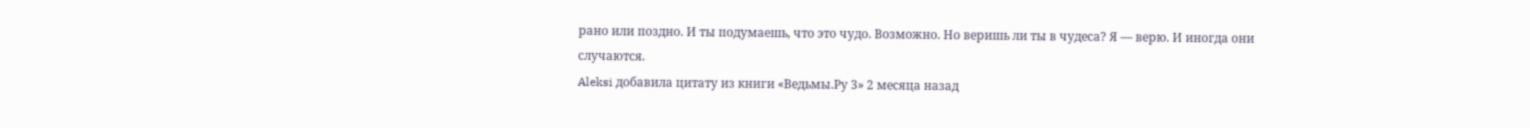рано или поздно. И ты подумаешь, что это чудо. Возможно. Но веришь ли ты в чудеса? Я — верю. И иногда они случаются.
Aleksi добавила цитату из книги «Ведьмы.Ру 3» 2 месяца назад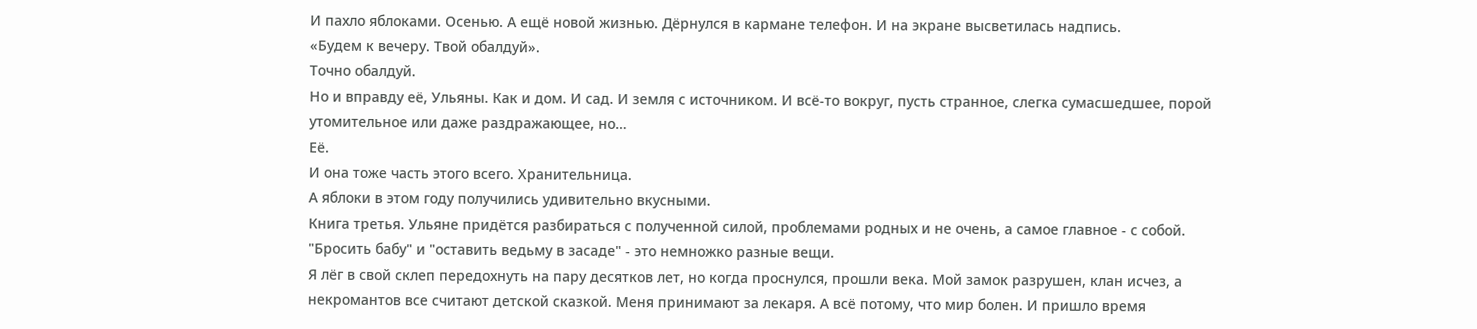И пахло яблоками. Осенью. А ещё новой жизнью. Дёрнулся в кармане телефон. И на экране высветилась надпись.
«Будем к вечеру. Твой обалдуй».
Точно обалдуй.
Но и вправду её, Ульяны. Как и дом. И сад. И земля с источником. И всё-то вокруг, пусть странное, слегка сумасшедшее, порой утомительное или даже раздражающее, но…
Её.
И она тоже часть этого всего. Хранительница.
А яблоки в этом году получились удивительно вкусными.
Книга третья. Ульяне придётся разбираться с полученной силой, проблемами родных и не очень, а самое главное - с собой.
"Бросить бабу" и "оставить ведьму в засаде" - это немножко разные вещи.
Я лёг в свой склеп передохнуть на пару десятков лет, но когда проснулся, прошли века. Мой замок разрушен, клан исчез, а некромантов все считают детской сказкой. Меня принимают за лекаря. А всё потому, что мир болен. И пришло время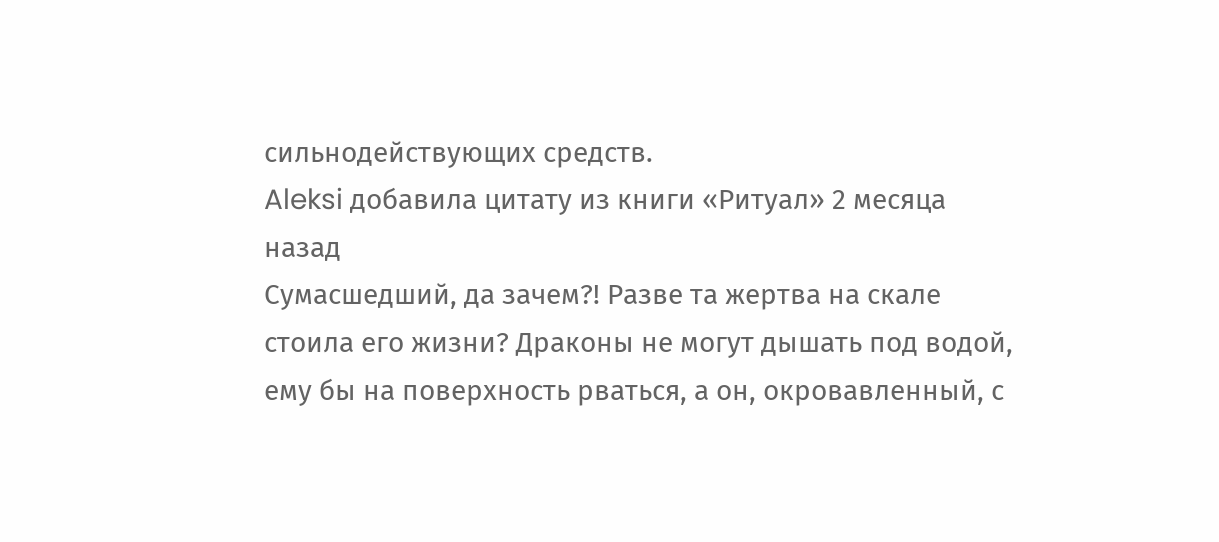сильнодействующих средств.
Aleksi добавила цитату из книги «Ритуал» 2 месяца назад
Сумасшедший, да зачем?! Разве та жертва на скале стоила его жизни? Драконы не могут дышать под водой, ему бы на поверхность рваться, а он, окровавленный, с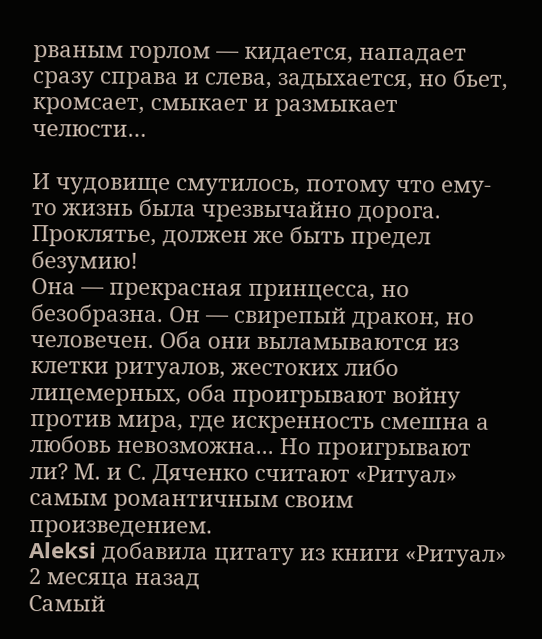рваным горлом — кидается, нападает сразу справа и слева, задыхается, но бьет, кромсает, смыкает и размыкает челюсти…

И чудовище смутилось, потому что ему-то жизнь была чрезвычайно дорога. Проклятье, должен же быть предел безумию!
Она — прекрасная принцесса, но безобразна. Он — свирепый дракон, но человечен. Оба они выламываются из клетки ритуалов, жестоких либо лицемерных, оба проигрывают войну против мира, где искренность смешна а любовь невозможна... Но проигрывают ли? М. и С. Дяченко считают «Ритуал» самым романтичным своим произведением.
Aleksi добавила цитату из книги «Ритуал» 2 месяца назад
Самый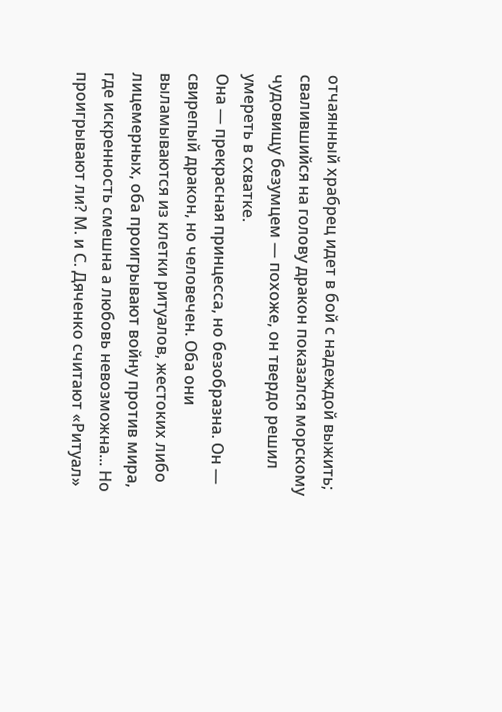отчаянный храбрец идет в бой с надеждой выжить; свалившийся на голову дракон показался морскому чудовищу безумцем — похоже, он твердо решил умереть в схватке.
Она — прекрасная принцесса, но безобразна. Он — свирепый дракон, но человечен. Оба они выламываются из клетки ритуалов, жестоких либо лицемерных, оба проигрывают войну против мира, где искренность смешна а любовь невозможна... Но проигрывают ли? М. и С. Дяченко считают «Ритуал»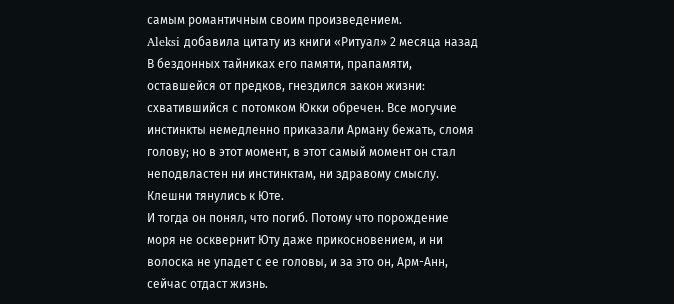самым романтичным своим произведением.
Aleksi добавила цитату из книги «Ритуал» 2 месяца назад
В бездонных тайниках его памяти, прапамяти, оставшейся от предков, гнездился закон жизни: схватившийся с потомком Юкки обречен. Все могучие инстинкты немедленно приказали Арману бежать, сломя голову; но в этот момент, в этот самый момент он стал неподвластен ни инстинктам, ни здравому смыслу.
Клешни тянулись к Юте.
И тогда он понял, что погиб. Потому что порождение моря не осквернит Юту даже прикосновением, и ни волоска не упадет с ее головы, и за это он, Арм-Анн, сейчас отдаст жизнь.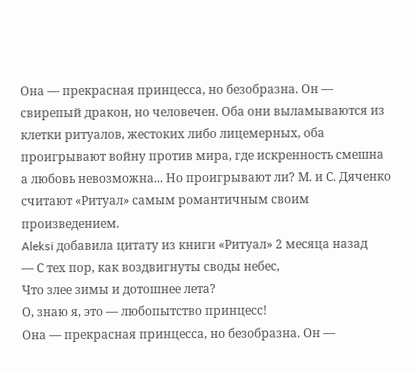Она — прекрасная принцесса, но безобразна. Он — свирепый дракон, но человечен. Оба они выламываются из клетки ритуалов, жестоких либо лицемерных, оба проигрывают войну против мира, где искренность смешна а любовь невозможна... Но проигрывают ли? М. и С. Дяченко считают «Ритуал» самым романтичным своим произведением.
Aleksi добавила цитату из книги «Ритуал» 2 месяца назад
— С тех пор, как воздвигнуты своды небес,
Что злее зимы и дотошнее лета?
О, знаю я, это — любопытство принцесс!
Она — прекрасная принцесса, но безобразна. Он —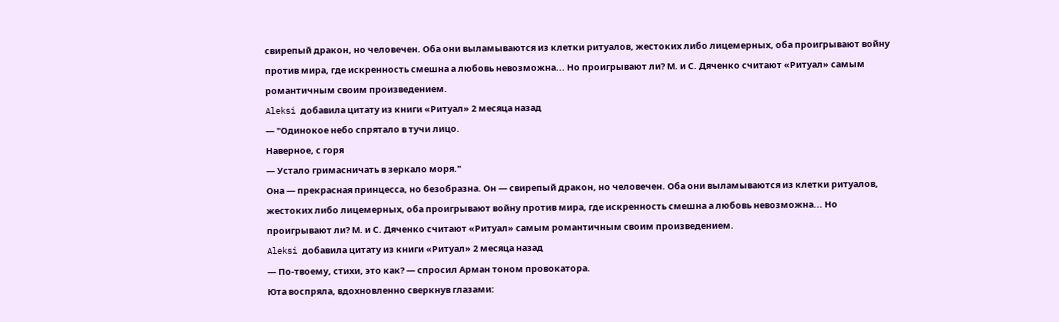свирепый дракон, но человечен. Оба они выламываются из клетки ритуалов, жестоких либо лицемерных, оба проигрывают войну против мира, где искренность смешна а любовь невозможна... Но проигрывают ли? М. и С. Дяченко считают «Ритуал» самым романтичным своим произведением.
Aleksi добавила цитату из книги «Ритуал» 2 месяца назад
— "Одинокое небо спрятало в тучи лицо.
Наверное, с горя
— Устало гримасничать в зеркало моря."
Она — прекрасная принцесса, но безобразна. Он — свирепый дракон, но человечен. Оба они выламываются из клетки ритуалов, жестоких либо лицемерных, оба проигрывают войну против мира, где искренность смешна а любовь невозможна... Но проигрывают ли? М. и С. Дяченко считают «Ритуал» самым романтичным своим произведением.
Aleksi добавила цитату из книги «Ритуал» 2 месяца назад
— По-твоему, стихи, это как? — спросил Арман тоном провокатора.
Юта воспряла, вдохновленно сверкнув глазами: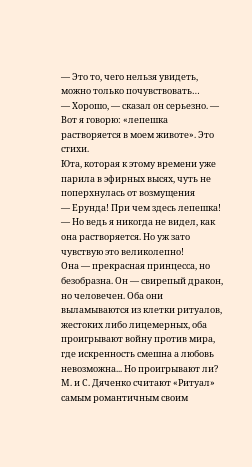— Это то, чего нельзя увидеть, можно только почувствовать…
— Хорошо, — сказал он серьезно. — Вот я говорю: «лепешка растворяется в моем животе». Это стихи.
Юта, которая к этому времени уже парила в эфирных высях, чуть не поперхнулась от возмущения
— Ерунда! При чем здесь лепешка!
— Но ведь я никогда не видел, как она растворяется. Но уж зато чувствую это великолепно!
Она — прекрасная принцесса, но безобразна. Он — свирепый дракон, но человечен. Оба они выламываются из клетки ритуалов, жестоких либо лицемерных, оба проигрывают войну против мира, где искренность смешна а любовь невозможна... Но проигрывают ли? М. и С. Дяченко считают «Ритуал» самым романтичным своим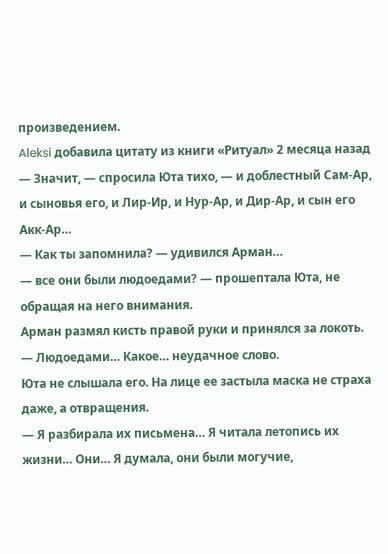произведением.
Aleksi добавила цитату из книги «Ритуал» 2 месяца назад
— Значит, — спросила Юта тихо, — и доблестный Сам-Ар, и сыновья его, и Лир-Ир, и Нур-Ар, и Дир-Ар, и сын его Акк-Ар…
— Как ты запомнила? — удивился Арман…
— все они были людоедами? — прошептала Юта, не обращая на него внимания.
Арман размял кисть правой руки и принялся за локоть.
— Людоедами… Какое… неудачное слово.
Юта не слышала его. На лице ее застыла маска не страха даже, а отвращения.
— Я разбирала их письмена… Я читала летопись их жизни… Они… Я думала, они были могучие,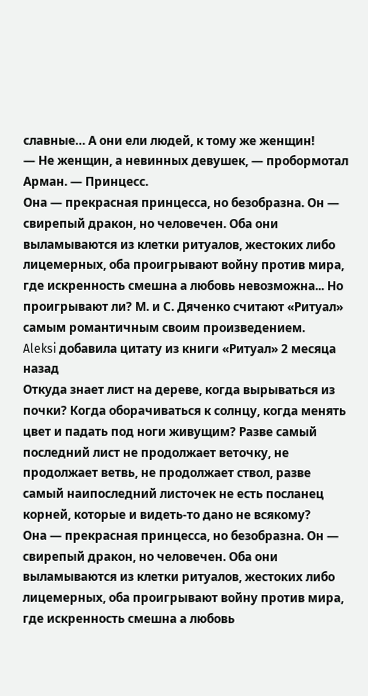славные… А они ели людей, к тому же женщин!
— Не женщин, а невинных девушек, — пробормотал Арман. — Принцесс.
Она — прекрасная принцесса, но безобразна. Он — свирепый дракон, но человечен. Оба они выламываются из клетки ритуалов, жестоких либо лицемерных, оба проигрывают войну против мира, где искренность смешна а любовь невозможна... Но проигрывают ли? М. и С. Дяченко считают «Ритуал» самым романтичным своим произведением.
Aleksi добавила цитату из книги «Ритуал» 2 месяца назад
Откуда знает лист на дереве, когда вырываться из почки? Когда оборачиваться к солнцу, когда менять цвет и падать под ноги живущим? Разве самый последний лист не продолжает веточку, не продолжает ветвь, не продолжает ствол, разве самый наипоследний листочек не есть посланец корней, которые и видеть-то дано не всякому?
Она — прекрасная принцесса, но безобразна. Он — свирепый дракон, но человечен. Оба они выламываются из клетки ритуалов, жестоких либо лицемерных, оба проигрывают войну против мира, где искренность смешна а любовь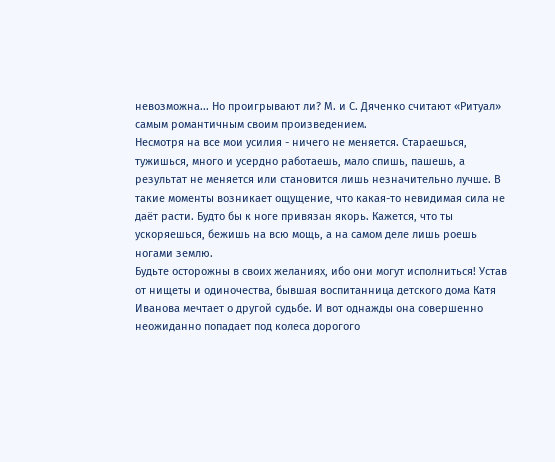невозможна... Но проигрывают ли? М. и С. Дяченко считают «Ритуал» самым романтичным своим произведением.
Несмотря на все мои усилия - ничего не меняется. Стараешься, тужишься, много и усердно работаешь, мало спишь, пашешь, а результат не меняется или становится лишь незначительно лучше. В такие моменты возникает ощущение, что какая-то невидимая сила не даёт расти. Будто бы к ноге привязан якорь. Кажется, что ты ускоряешься, бежишь на всю мощь, а на самом деле лишь роешь ногами землю.
Будьте осторожны в своих желаниях, ибо они могут исполниться! Устав от нищеты и одиночества, бывшая воспитанница детского дома Катя Иванова мечтает о другой судьбе. И вот однажды она совершенно неожиданно попадает под колеса дорогого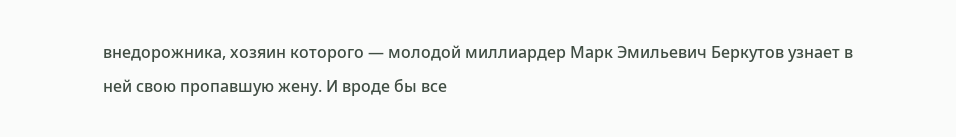внедорожника, хозяин которого — молодой миллиардер Марк Эмильевич Беркутов узнает в ней свою пропавшую жену. И вроде бы все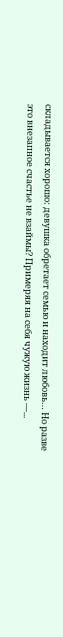складывается хорошо: девушка обретает семью и находит любовь… Но разве это внезапное счастье не взаймы? Примеряя на себя чужую жизнь —...